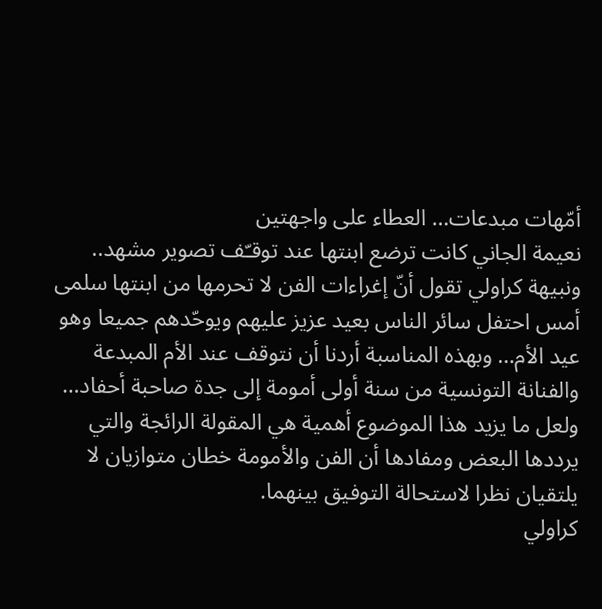أمّهات مبدعات… العطاء على واجهتين
نعيمة الجاني كانت ترضع ابنتها عند توقـّف تصوير مشهد..
ونبيهة كراولي تقول أنّ إغراءات الفن لا تحرمها من ابنتها سلمى
أمس احتفل سائر الناس بعيد عزيز عليهم ويوحّدهم جميعا وهو عيد الأم… وبهذه المناسبة أردنا أن نتوقف عند الأم المبدعة والفنانة التونسية من سنة أولى أمومة إلى جدة صاحبة أحفاد…
ولعل ما يزيد هذا الموضوع أهمية هي المقولة الرائجة والتي يرددها البعض ومفادها أن الفن والأمومة خطان متوازيان لا يلتقيان نظرا لاستحالة التوفيق بينهما.
كراولي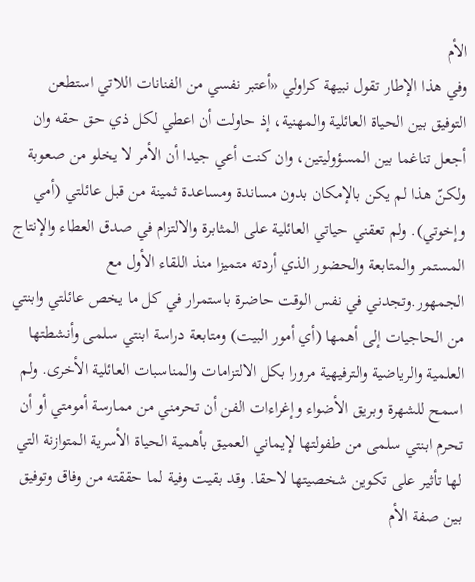الأم
وفي هذا الإطار تقول نبيهة كراولي «أعتبر نفسي من الفنانات اللاتي استطعن التوفيق بين الحياة العائلية والمهنية، إذ حاولت أن اعطي لكل ذي حق حقه وان أجعل تناغما بين المسؤوليتين، وان كنت أعي جيدا أن الأمر لا يخلو من صعوبة ولكنّ هذا لم يكن بالإمكان بدون مساندة ومساعدة ثمينة من قبل عائلتي (أمي وإخوتي). ولم تعقني حياتي العائلية على المثابرة والالتزام في صدق العطاء والإنتاج المستمر والمتابعة والحضور الذي أردته متميزا منذ اللقاء الأول مع الجمهور.وتجدني في نفس الوقت حاضرة باستمرار في كل ما يخص عائلتي وابنتي من الحاجيات إلى أهمها (أي أمور البيت) ومتابعة دراسة ابنتي سلمى وأنشطتها العلمية والرياضية والترفيهية مرورا بكل الالتزامات والمناسبات العائلية الأخرى. ولم اسمح للشهرة وبريق الأضواء وإغراءات الفن أن تحرمني من ممارسة أمومتي أو أن تحرم ابنتي سلمى من طفولتها لإيماني العميق بأهمية الحياة الأسرية المتوازنة التي لها تأثير على تكوين شخصيتها لاحقا. وقد بقيت وفية لما حققته من وفاق وتوفيق بين صفة الأم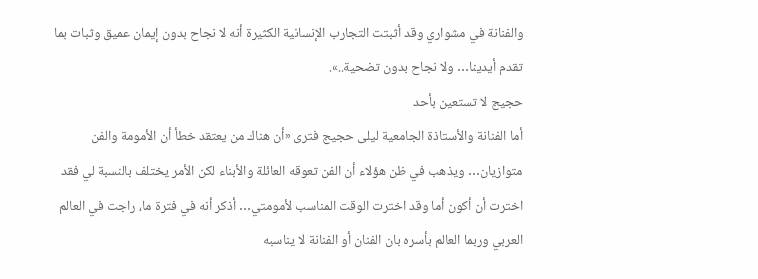والفنانة في مشواري وقد أثبتت التجارب الإنسانية الكثيرة أنه لا نجاح بدون إيمان عميق وثبات بما تقدم أيدينا… ولا نجاح بدون تضحية..».
حجيج لا تستعين بأحد
أما الفنانة والأستاذة الجامعية ليلى حجيج فترى «أن هناك من يعتقد خطأ أن الأمومة والفن متوازيان… ويذهب في ظن هؤلاء أن الفن تعوقه العائلة والأبناء لكن الأمر يختلف بالنسبة لي فقد اخترت أن أكون أما وقد اخترت الوقت المناسب لأمومتي… أذكر أنه في فترة ما، راجت في العالم العربي وربما العالم بأسره بان الفنان أو الفنانة لا يناسبه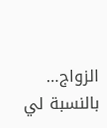الزواج… بالنسبة لي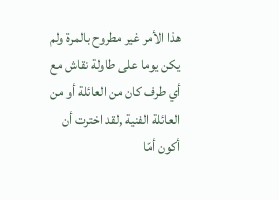هذا الأمر غير مطروح بالمرة ولم يكن يوما على طاولة نقاش مع أي طرف كان من العائلة أو من العائلة الفنية ,لقد اخترت أن أكون أمّا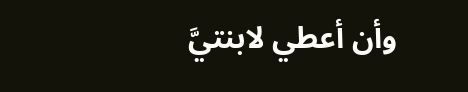وأن أعطي لابنتيَّ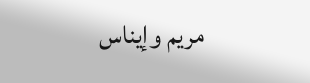مريم وإيناس